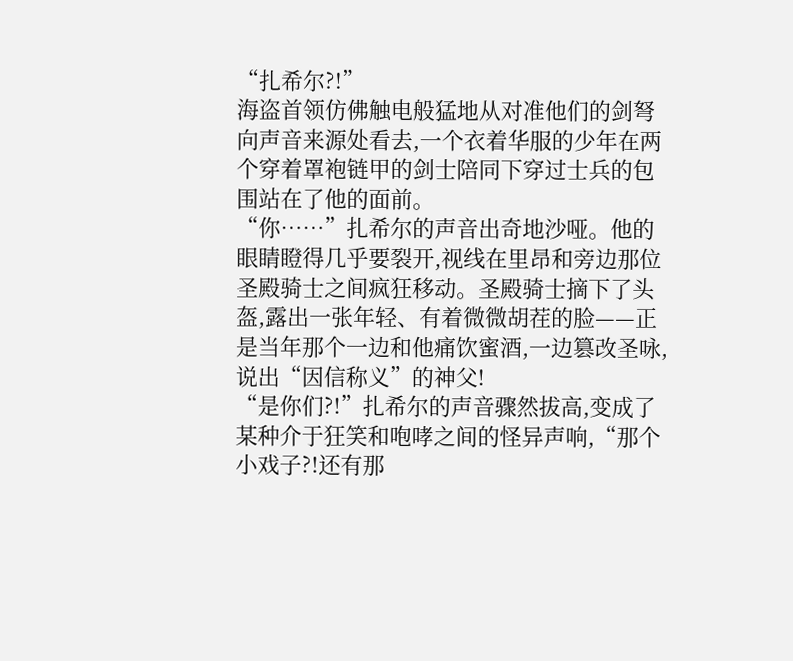“扎希尔?!”
海盗首领仿佛触电般猛地从对准他们的剑弩向声音来源处看去,一个衣着华服的少年在两个穿着罩袍链甲的剑士陪同下穿过士兵的包围站在了他的面前。
“你……”扎希尔的声音出奇地沙哑。他的眼睛瞪得几乎要裂开,视线在里昂和旁边那位圣殿骑士之间疯狂移动。圣殿骑士摘下了头盔,露出一张年轻、有着微微胡茬的脸——正是当年那个一边和他痛饮蜜酒,一边篡改圣咏,说出“因信称义”的神父!
“是你们?!”扎希尔的声音骤然拔高,变成了某种介于狂笑和咆哮之间的怪异声响,“那个小戏子?!还有那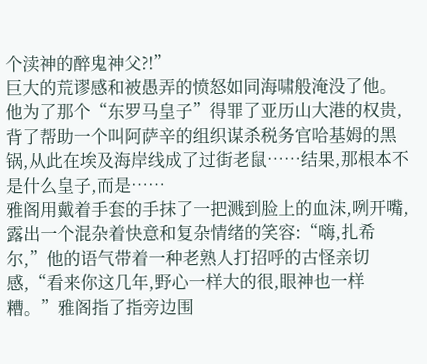个渎神的醉鬼神父?!”
巨大的荒谬感和被愚弄的愤怒如同海啸般淹没了他。他为了那个“东罗马皇子”得罪了亚历山大港的权贵,背了帮助一个叫阿萨辛的组织谋杀税务官哈基姆的黑锅,从此在埃及海岸线成了过街老鼠……结果,那根本不是什么皇子,而是……
雅阁用戴着手套的手抹了一把溅到脸上的血沫,咧开嘴,露出一个混杂着快意和复杂情绪的笑容:“嗨,扎希尔,”他的语气带着一种老熟人打招呼的古怪亲切感,“看来你这几年,野心一样大的很,眼神也一样糟。”雅阁指了指旁边围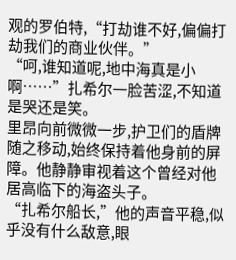观的罗伯特,“打劫谁不好,偏偏打劫我们的商业伙伴。”
“呵,谁知道呢,地中海真是小啊……”扎希尔一脸苦涩,不知道是哭还是笑。
里昂向前微微一步,护卫们的盾牌随之移动,始终保持着他身前的屏障。他静静审视着这个曾经对他居高临下的海盗头子。
“扎希尔船长,”他的声音平稳,似乎没有什么敌意,眼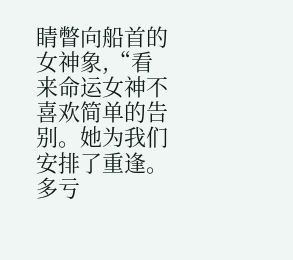睛瞥向船首的女神象,“看来命运女神不喜欢简单的告别。她为我们安排了重逢。多亏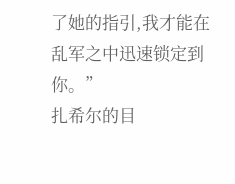了她的指引,我才能在乱军之中迅速锁定到你。”
扎希尔的目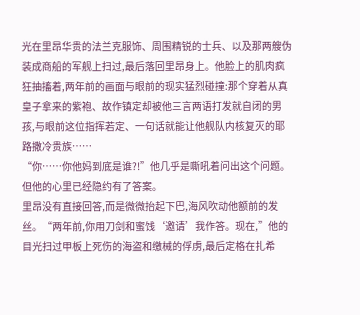光在里昂华贵的法兰克服饰、周围精锐的士兵、以及那两艘伪装成商船的军舰上扫过,最后落回里昂身上。他脸上的肌肉疯狂抽搐着,两年前的画面与眼前的现实猛烈碰撞:那个穿着从真皇子拿来的紫袍、故作镇定却被他三言两语打发就自闭的男孩,与眼前这位指挥若定、一句话就能让他舰队内核复灭的耶路撒冷贵族……
“你……你他妈到底是谁?!”他几乎是嘶吼着问出这个问题。但他的心里已经隐约有了答案。
里昂没有直接回答,而是微微抬起下巴,海风吹动他额前的发丝。“两年前,你用刀剑和蜜饯‘邀请’我作答。现在,”他的目光扫过甲板上死伤的海盗和缴械的俘虏,最后定格在扎希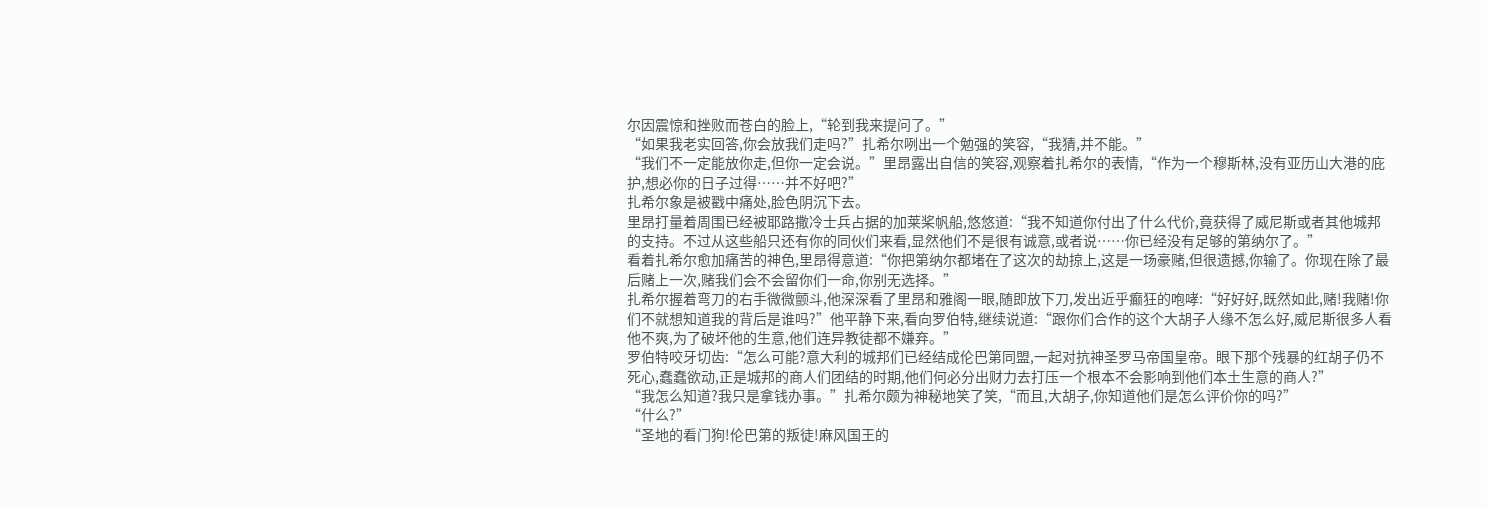尔因震惊和挫败而苍白的脸上,“轮到我来提问了。”
“如果我老实回答,你会放我们走吗?”扎希尔咧出一个勉强的笑容,“我猜,并不能。”
“我们不一定能放你走,但你一定会说。”里昂露出自信的笑容,观察着扎希尔的表情,“作为一个穆斯林,没有亚历山大港的庇护,想必你的日子过得……并不好吧?”
扎希尔象是被戳中痛处,脸色阴沉下去。
里昂打量着周围已经被耶路撒冷士兵占据的加莱桨帆船,悠悠道:“我不知道你付出了什么代价,竟获得了威尼斯或者其他城邦的支持。不过从这些船只还有你的同伙们来看,显然他们不是很有诚意,或者说……你已经没有足够的第纳尔了。”
看着扎希尔愈加痛苦的神色,里昂得意道:“你把第纳尔都堵在了这次的劫掠上,这是一场豪赌,但很遗撼,你输了。你现在除了最后赌上一次,赌我们会不会留你们一命,你别无选择。”
扎希尔握着弯刀的右手微微颤斗,他深深看了里昂和雅阁一眼,随即放下刀,发出近乎癫狂的咆哮:“好好好,既然如此,赌!我赌!你们不就想知道我的背后是谁吗?”他平静下来,看向罗伯特,继续说道:“跟你们合作的这个大胡子人缘不怎么好,威尼斯很多人看他不爽,为了破坏他的生意,他们连异教徒都不嫌弃。”
罗伯特咬牙切齿:“怎么可能?意大利的城邦们已经结成伦巴第同盟,一起对抗神圣罗马帝国皇帝。眼下那个残暴的红胡子仍不死心,蠢蠢欲动,正是城邦的商人们团结的时期,他们何必分出财力去打压一个根本不会影响到他们本土生意的商人?”
“我怎么知道?我只是拿钱办事。”扎希尔颇为神秘地笑了笑,“而且,大胡子,你知道他们是怎么评价你的吗?”
“什么?”
“圣地的看门狗!伦巴第的叛徒!麻风国王的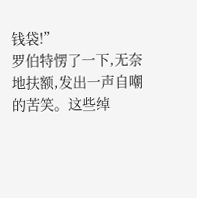钱袋!”
罗伯特愣了一下,无奈地扶额,发出一声自嘲的苦笑。这些绰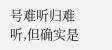号难听归难听,但确实是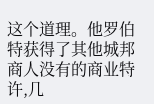这个道理。他罗伯特获得了其他城邦商人没有的商业特许,几